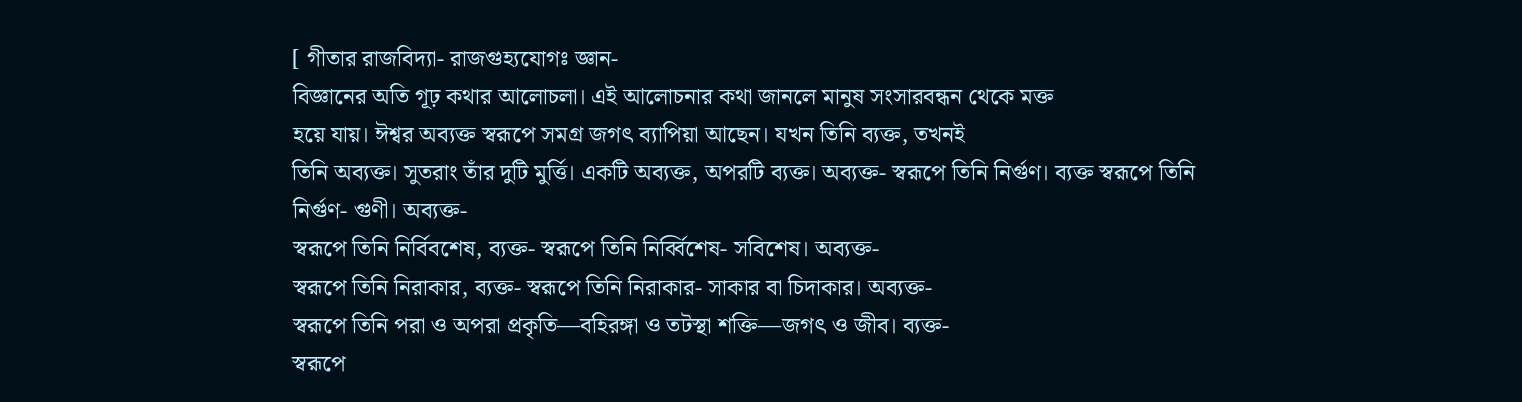[ গীতার রাজবিদ্যা- রাজগুহ্যযোগঃ জ্ঞান-
বিজ্ঞানের অতি গূঢ় কথার আলোচলা। এই আলোচনার কথা জানলে মানুষ সংসারবন্ধন থেকে মক্ত
হয়ে যায়। ঈশ্বর অব্যক্ত স্বরূপে সমগ্র জগৎ ব্যাপিয়া আছেন। যখন তিনি ব্যক্ত, তখনই
তিনি অব্যক্ত। সুতরাং তাঁর দুটি মুর্ত্তি। একটি অব্যক্ত, অপরটি ব্যক্ত। অব্যক্ত- স্বরূপে তিনি নির্গুণ। ব্যক্ত স্বরূপে তিনি নির্গুণ- গুণী। অব্যক্ত-
স্বরূপে তিনি নির্বিবশেষ, ব্যক্ত- স্বরূপে তিনি নির্ব্বিশেষ- সবিশেষ। অব্যক্ত-
স্বরূপে তিনি নিরাকার, ব্যক্ত- স্বরূপে তিনি নিরাকার- সাকার বা চিদাকার। অব্যক্ত-
স্বরূপে তিনি পরা ও অপরা প্রকৃতি—বহিরঙ্গা ও তটস্থা শক্তি—জগৎ ও জীব। ব্যক্ত-
স্বরূপে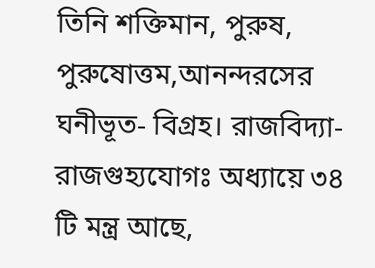তিনি শক্তিমান, পুরুষ, পুরুষোত্তম,আনন্দরসের ঘনীভূত- বিগ্রহ। রাজবিদ্যা-
রাজগুহ্যযোগঃ অধ্যায়ে ৩৪ টি মন্ত্র আছে,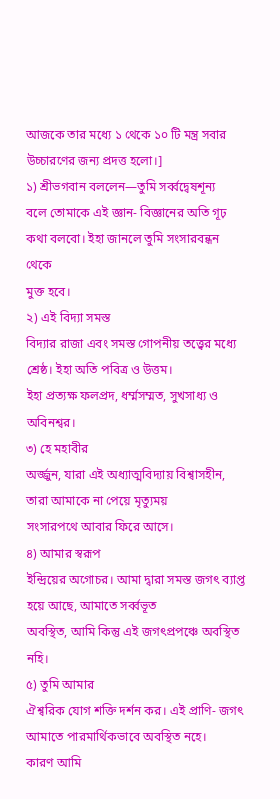আজকে তার মধ্যে ১ থেকে ১০ টি মন্ত্র সবার
উচ্চারণের জন্য প্রদত্ত হলো।]
১) শ্রীভগবান বললেন—তুমি সর্ব্বদ্বেষশূন্য
বলে তোমাকে এই জ্ঞান- বিজ্ঞানের অতি গূঢ় কথা বলবো। ইহা জানলে তুমি সংসারবন্ধন থেকে
মুক্ত হবে।
২) এই বিদ্যা সমস্ত
বিদ্যার রাজা এবং সমস্ত গোপনীয় তত্ত্বের মধ্যে শ্রেষ্ঠ। ইহা অতি পবিত্র ও উত্তম।
ইহা প্রত্যক্ষ ফলপ্রদ, ধর্ম্মসম্মত, সুখসাধ্য ও অবিনশ্বর।
৩) হে মহাবীর
অর্জ্জুন, যারা এই অধ্যাত্মবিদ্যায় বিশ্বাসহীন, তারা আমাকে না পেয়ে মৃত্যুময়
সংসারপথে আবার ফিরে আসে।
৪) আমার স্বরূপ
ইন্দ্রিয়ের অগোচর। আমা দ্বারা সমস্ত জগৎ ব্যাপ্ত হয়ে আছে, আমাতে সর্ব্বভূত
অবস্থিত, আমি কিন্তু এই জগৎপ্রপঞ্চে অবস্থিত নহি।
৫) তুমি আমার
ঐশ্বরিক যোগ শক্তি দর্শন কর। এই প্রাণি- জগৎ আমাতে পারমার্থিকভাবে অবস্থিত নহে।
কারণ আমি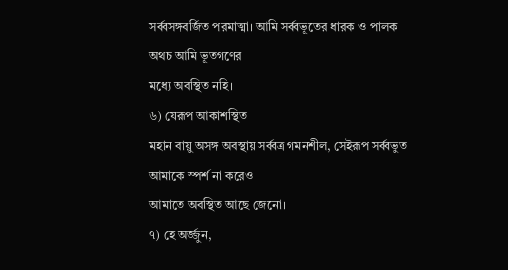সর্ব্বসঙ্গবর্জিত পরমাত্মা। আমি সর্ব্বভূতের ধারক ও পালক অথচ আমি ভূতগণের
মধ্যে অবস্থিত নহি।
৬) যেরূপ আকাশস্থিত
মহান বায়ু অসঙ্গ অবস্থায় সর্ব্বত্র গমনশীল, সেইরূপ সর্ব্বভুত আমাকে স্পর্শ না করেও
আমাতে অবস্থিত আছে জেনো।
৭) হে অর্জ্জুন,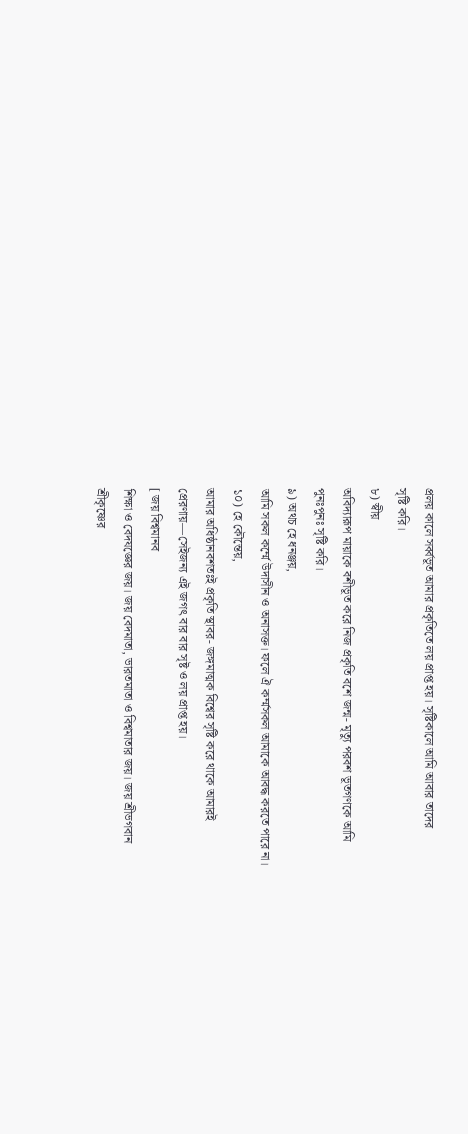প্রলয় কালে সর্ব্বভূত আমার প্রকৃতিতে লয় প্রাপ্ত হয়। সৃষ্টিকালে আমি আবার তাদের
সৃষ্টি করি।
৮) স্বীয়
অবিদ্যারূপ মায়াকে বশীভূত করে নিজ প্রকৃতি বশে জন্ম- মৃত্যু পরবশ ভূতগণকে আমি
পুনঃপুনঃ সৃষ্টি করি।
৯) অথচ হে ধনঞ্জয়,
আমি সকল কর্ম্মে উদাসীন ও অনাসক্ত। ফলে ঐ কর্ম্মসকল আমাকে আবদ্ধ করতে পারে না।
১০) হে কৌন্তেয়,
আমার অধিষ্ঠানবশতঃই প্রকৃতি স্থাবর- জঙ্গমাত্মক বিশ্বের সৃষ্টি করে থাকে আমারই
প্রেরণায়—সেইজন্য এই জগৎ বার বার সৃষ্ট ও লয় প্রাপ্ত হয়।
[ জয় বিশ্বমানব
শিক্ষা ও বেদযজ্ঞের জয়। জয় বেদমাতা, ভারতমাতা ও বিশ্বমাতার জয়। জয় শ্রীভগবান
শ্রীকৃষ্ণের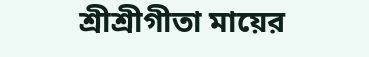শ্রীশ্রীগীতা মায়ের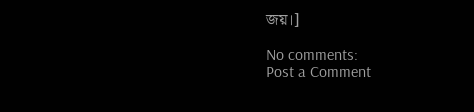জয়।]

No comments:
Post a Comment